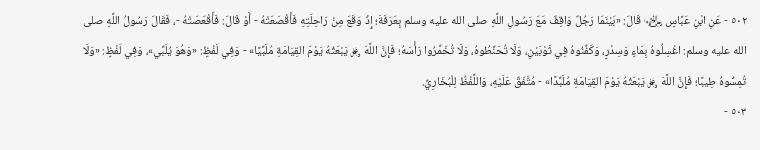٥٠٢ - عَنِ ابْنِ عَبَّاسٍ ﵄ قَالَ: «بَيْنَمَا رَجُلٌ وَاقِفٌ مَعَ رَسُولِ اللَّهِ صلى الله عليه وسلم بِعَرَفَةَ؛ إِذْ وَقَعَ مِنْ رَاحِلَتِهِ فَأَقْصَعَتْهُ - أَوْ قَالَ: فَأَقْعَصَتْهُ -، فَقَالَ رَسُولُ اللَّهِ صلى الله عليه وسلم: اغْسِلُوهُ بِمَاءٍ وَسِدْرٍ، وَكَفِّنُوهُ فِي ثَوْبَيْنِ، وَلَا تُحَنِّطُوهُ، وَلَا تُخَمِّرُوا رَأْسَهُ؛ فَإِنَّ اللَّهَ ﷿ يَبْعَثُهُ يَوْمَ القِيَامَةِ مُلَبِّيًا» - وَفِي لَفْظٍ: «وَهُوَ يُلَبِّي»، وَفِي لَفْظٍ: «وَلَا تُمِسُّوهُ طِيبًا؛ فَإِنَّ اللَّهَ ﷿ يَبْعَثُهُ يَوْمَ القِيَامَةِ مُلَبِّدًا» - مُتَّفَقٌ عَلَيْهِ، وَاللَّفْظُ لِلْبُخَارِيِّ.
٥٠٣ -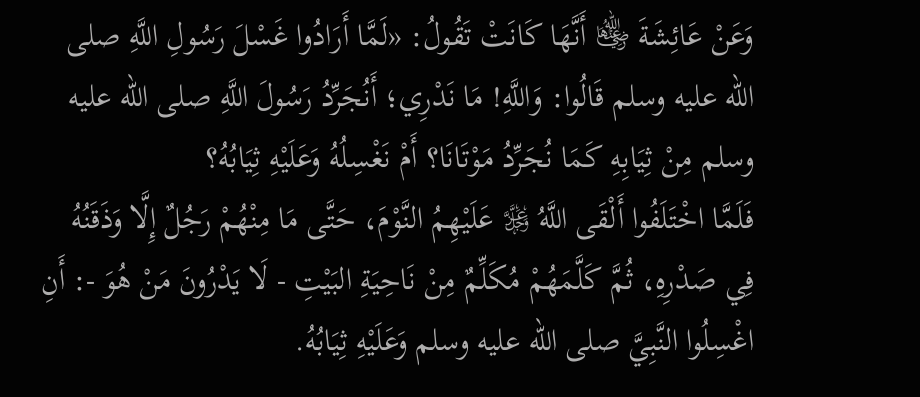وَعَنْ عَائِشَةَ ﵂ أَنَّهَا كَانَتْ تَقُولُ: «لَمَّا أَرَادُوا غَسْلَ رَسُولِ اللَّهِ صلى الله عليه وسلم قَالُوا: وَاللَّهِ! مَا نَدْرِي؛ أَنُجَرِّدُ رَسُولَ اللَّهِ صلى الله عليه وسلم مِنْ ثِيَابِهِ كَمَا نُجَرِّدُ مَوْتَانَا؟ أَمْ نَغْسِلُهُ وَعَلَيْهِ ثِيَابُهُ؟
فَلَمَّا اخْتَلَفُوا أَلْقَى اللَّهُ ﷿ عَلَيْهِمُ النَّوْمَ، حَتَّى مَا مِنْهُمْ رَجُلٌ إِلَّا وَذَقَنُهُ فِي صَدْرِهِ، ثُمَّ كَلَّمَهُمْ مُكَلِّمٌ مِنْ نَاحِيَةِ البَيْتِ - لَا يَدْرُونَ مَنْ هُوَ -: أَنِ اغْسِلُوا النَّبِيَّ صلى الله عليه وسلم وَعَلَيْهِ ثِيَابُهُ.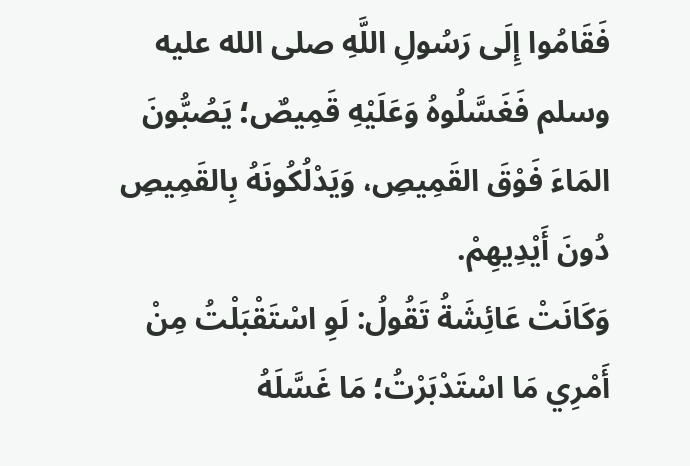فَقَامُوا إِلَى رَسُولِ اللَّهِ صلى الله عليه وسلم فَغَسَّلُوهُ وَعَلَيْهِ قَمِيصٌ؛ يَصُبُّونَ المَاءَ فَوْقَ القَمِيصِ، وَيَدْلُكُونَهُ بِالقَمِيصِ دُونَ أَيْدِيهِمْ.
وَكَانَتْ عَائِشَةُ تَقُولُ: لَوِ اسْتَقْبَلْتُ مِنْ أَمْرِي مَا اسْتَدْبَرْتُ؛ مَا غَسَّلَهُ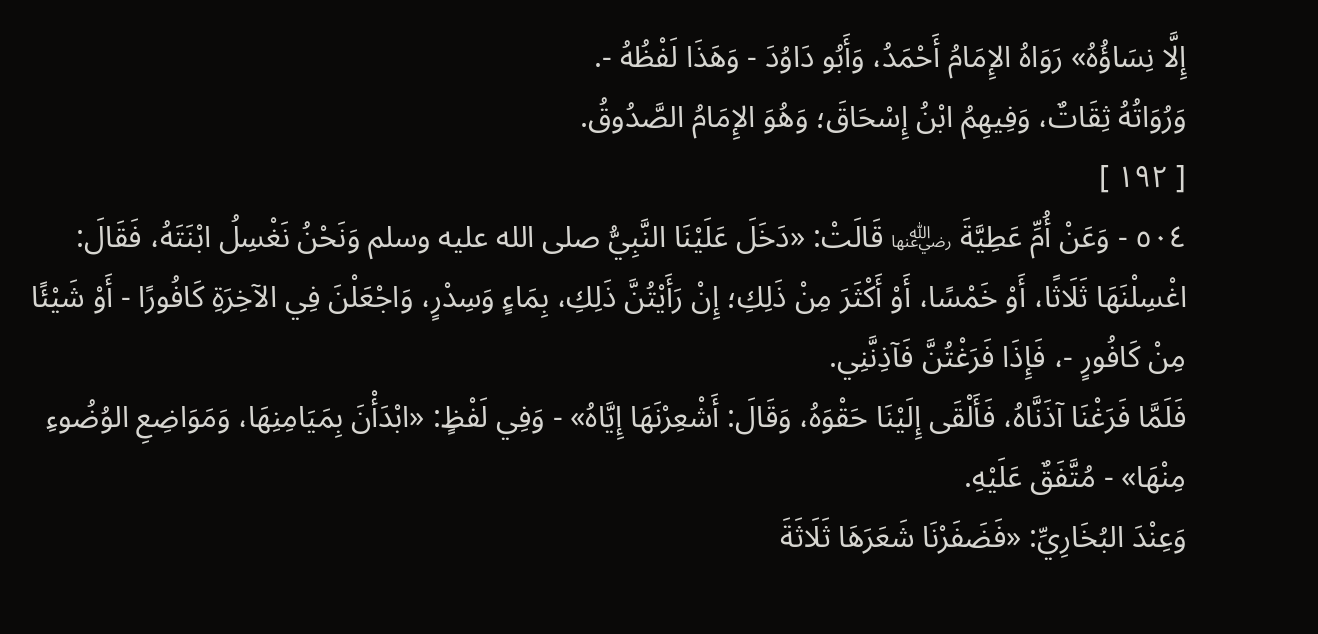إِلَّا نِسَاؤُهُ» رَوَاهُ الإِمَامُ أَحْمَدُ، وَأَبُو دَاوُدَ - وَهَذَا لَفْظُهُ -.
وَرُوَاتُهُ ثِقَاتٌ، وَفِيهِمُ ابْنُ إِسْحَاقَ؛ وَهُوَ الإِمَامُ الصَّدُوقُ.
[ ١٩٢ ]
٥٠٤ - وَعَنْ أُمِّ عَطِيَّةَ ﵂ قَالَتْ: «دَخَلَ عَلَيْنَا النَّبِيُّ صلى الله عليه وسلم وَنَحْنُ نَغْسِلُ ابْنَتَهُ، فَقَالَ: اغْسِلْنَهَا ثَلَاثًا، أَوْ خَمْسًا، أَوْ أَكْثَرَ مِنْ ذَلِكِ؛ إِنْ رَأَيْتُنَّ ذَلِكِ، بِمَاءٍ وَسِدْرٍ، وَاجْعَلْنَ فِي الآخِرَةِ كَافُورًا - أَوْ شَيْئًا مِنْ كَافُورٍ -، فَإِذَا فَرَغْتُنَّ فَآذِنَّنِي.
فَلَمَّا فَرَغْنَا آذَنَّاهُ، فَأَلْقَى إِلَيْنَا حَقْوَهُ، وَقَالَ: أَشْعِرْنَهَا إِيَّاهُ» - وَفِي لَفْظٍ: «ابْدَأْنَ بِمَيَامِنِهَا، وَمَوَاضِعِ الوُضُوءِ مِنْهَا» - مُتَّفَقٌ عَلَيْهِ.
وَعِنْدَ البُخَارِيِّ: «فَضَفَرْنَا شَعَرَهَا ثَلَاثَةَ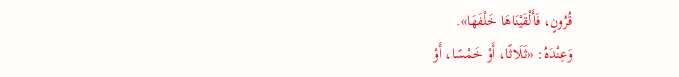قُرُونٍ، فَأَلْقَيْنَاهَا خَلْفَهَا».
وَعِنْدَهُ: «ثَلَاثًا، أَوْ خَمْسًا، أَوْ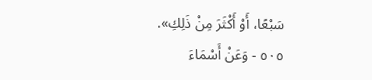سَبْعًا، أَوْ أَكْثَرَ مِنْ ذَلِكِ».
٥٠٥ - وَعَنْ أَسْمَاءَ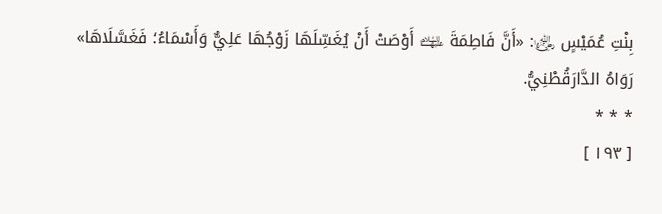بِنْتِ عُمَيْسٍ ﵂: «أَنَّ فَاطِمَةَ ﵍ أَوْصَتْ أَنْ يُغَسِّلَهَا زَوْجُهَا عَلِيٌّ وَأَسْمَاءُ؛ فَغَسَّلَاهَا» رَوَاهُ الدَّارَقُطْنِيُّ.
* * *
[ ١٩٣ ]